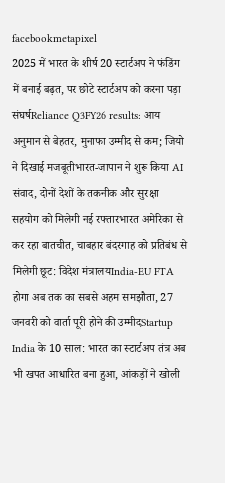facebookmetapixel
2025 में भारत के शीर्ष 20 स्टार्टअप ने फंडिंग में बनाई बढ़त, पर छोटे स्टार्टअप को करना पड़ा संघर्षReliance Q3FY26 results: आय अनुमान से बेहतर, मुनाफा उम्मीद से कम; जियो ने दिखाई मजबूतीभारत-जापान ने शुरू किया AI संवाद, दोनों देशों के तकनीक और सुरक्षा सहयोग को मिलेगी नई रफ्तारभारत अमेरिका से कर रहा बातचीत, चाबहार बंदरगाह को प्रतिबंध से मिलेगी छूट: विदेश मंत्रालयIndia-EU FTA होगा अब तक का सबसे अहम समझौता, 27 जनवरी को वार्ता पूरी होने की उम्मीदStartup India के 10 साल: भारत का स्टार्टअप तंत्र अब भी खपत आधारित बना हुआ, आंकड़ों ने खोली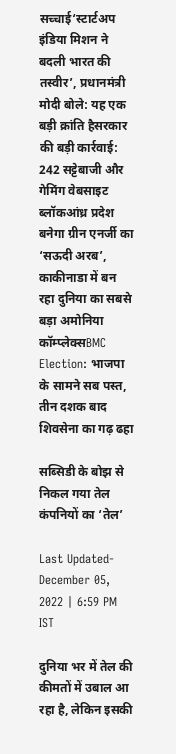सच्चाई‘स्टार्टअप इंडिया मिशन ने बदली भारत की तस्वीर’, प्रधानमंत्री मोदी बोले: यह एक बड़ी क्रांति हैसरकार की बड़ी कार्रवाई: 242 सट्टेबाजी और गेमिंग वेबसाइट ब्लॉकआंध्र प्रदेश बनेगा ग्रीन एनर्जी का ‘सऊदी अरब’, काकीनाडा में बन रहा दुनिया का सबसे बड़ा अमोनिया कॉम्प्लेक्सBMC Election: भाजपा के सामने सब पस्त, तीन दशक बाद शिवसेना का गढ़ ढहा

सब्सिडी के बोझ से निकल गया तेल कंपनियों का ‘तेल’

Last Updated- December 05, 2022 | 6:59 PM IST

दुनिया भर में तेल की कीमतों में उबाल आ रहा है, लेकिन इसकी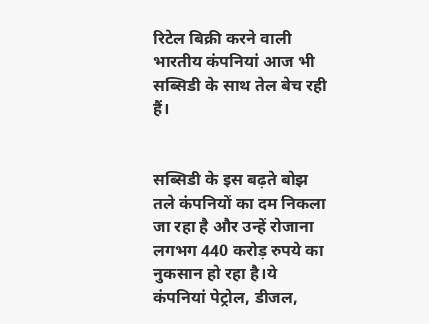रिटेल बिक्री करने वाली भारतीय कंपनियां आज भी सब्सिडी के साथ तेल बेच रही हैं।


सब्सिडी के इस बढ़ते बोझ तले कंपनियों का दम निकला जा रहा है और उन्हें रोजाना लगभग 440 करोड़ रुपये का नुकसान हो रहा है।ये कंपनियां पेट्रोल, डीजल,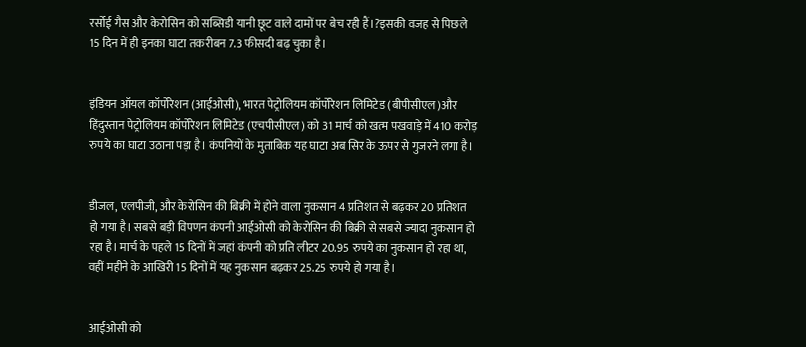रर्सोई गैस और केरोसिन को सब्सिडी यानी छूट वाले दामों पर बेच रही हैं।?इसकी वजह से पिछले 15 दिन में ही इनका घाटा तकरीबन 7.3 फीसदी बढ़ चुका है।


इंडियन ऑयल कॉर्पोरेशन (आईओसी), भारत पेट्रोलियम कॉर्पोरेशन लिमिटेड (बीपीसीएल)और हिंदुस्तान पेट्रोलियम कॉर्पोरेशन लिमिटेड (एचपीसीएल) को 31 मार्च को खत्म पखवाड़े में 410 करोड़ रुपये का घाटा उठाना पड़ा है। कंपनियों के मुताबिक यह घाटा अब सिर के ऊपर से गुजरने लगा है।


डीजल, एलपीजी, और केरोसिन की बिक्री में होने वाला नुकसान 4 प्रतिशत से बढ़कर 20 प्रतिशत हो गया है। सबसे बड़ी विपणन कंपनी आईओसी को केरोसिन की बिक्री से सबसे ज्यादा नुकसान हो रहा है। मार्च के पहले 15 दिनों में जहां कंपनी को प्रति लीटर 20.95 रुपये का नुकसान हो रहा था, वहीं महीने के आखिरी 15 दिनों में यह नुकसान बढ़कर 25.25 रुपये हो गया है।


आईओसी को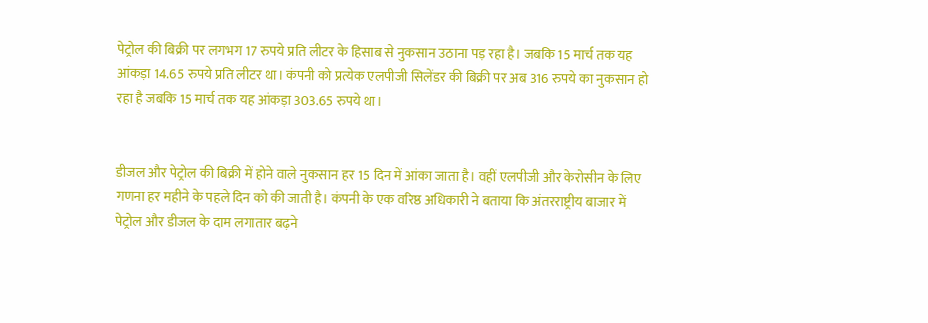पेट्रोल की बिक्री पर लगभग 17 रुपये प्रति लीटर के हिसाब से नुकसान उठाना पड़ रहा है। जबकि 15 मार्च तक यह आंकड़ा 14.65 रुपये प्रति लीटर था। कंपनी को प्रत्येक एलपीजी सिलेंडर की बिक्री पर अब 316 रुपये का नुकसान हो रहा है जबकि 15 मार्च तक यह आंकड़ा 303.65 रुपये था।


डीजल और पेट्रोल की बिक्री में होने वाले नुकसान हर 15 दिन में आंका जाता है। वहीं एलपीजी और केरोसीन के लिए गणना हर महीने के पहले दिन को की जाती है। कंपनी के एक वरिष्ठ अधिकारी ने बताया कि अंतरराष्ट्रीय बाजार में पेट्रोल और डीजल के दाम लगातार बढ़ने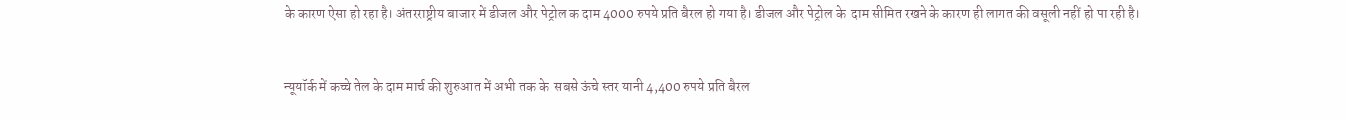के कारण ऐसा हो रहा है। अंतरराष्ट्रीय बाजार में डीजल और पेट्रोल क दाम 4000 रुपये प्रति बैरल हो गया है। डीजल और पेट्रोल के  दाम सीमित रखने के कारण ही लागत की वसूली नहीं हो पा रही है।


न्यूयॉर्क में कच्चे तेल के दाम मार्च की शुरुआत में अभी तक के  सबसे ऊंचे स्तर यानी 4,400 रुपये प्रति बैरल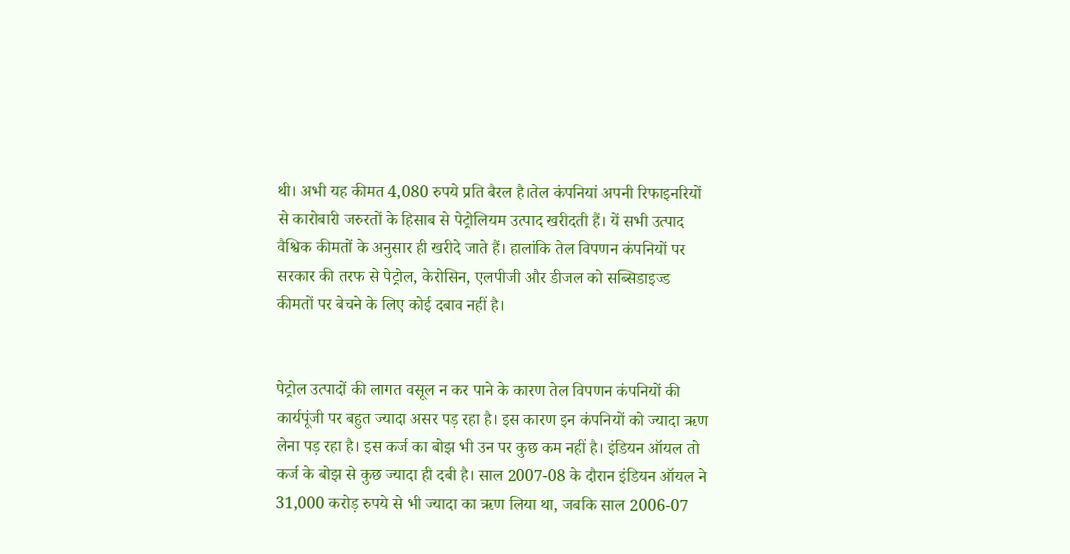थी। अभी यह कीमत 4,080 रुपये प्रति बैरल है।तेल कंपनियां अपनी रिफाइनरियों से कारोबारी जरुरतों के हिसाब से पेट्रोलियम उत्पाद खरीदती हैं। यें सभी उत्पाद वैश्विक कीमतों के अनुसार ही खरीदे जाते हैं। हालांकि तेल विपणन कंपनियों पर सरकार की तरफ से पेट्रोल, केरोसिन, एलपीजी और डीजल को सब्सिडाइज्ड कीमतों पर बेचने के लिए कोई दबाव नहीं है।


पेट्रोल उत्पादों की लागत वसूल न कर पाने के कारण तेल विपणन कंपनियों की कार्यपूंजी पर बहुत ज्यादा असर पड़ रहा है। इस कारण इन कंपनियों को ज्यादा ऋण लेना पड़ रहा है। इस कर्ज का बोझ भी उन पर कुछ कम नहीं है। इंडियन ऑयल तो कर्ज के बोझ से कुछ ज्यादा ही दबी है। साल 2007-08 के दौरान इंडियन ऑयल ने 31,000 करोड़ रुपये से भी ज्यादा का ऋण लिया था, जबकि साल 2006-07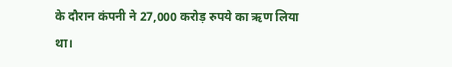के दौरान कंपनी ने 27,000 करोड़ रुपये का ऋण लिया था।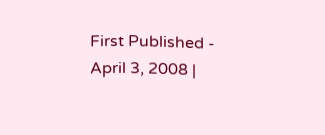First Published - April 3, 2008 |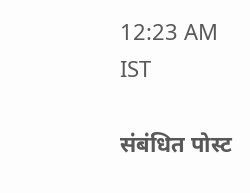12:23 AM IST

संबंधित पोस्ट